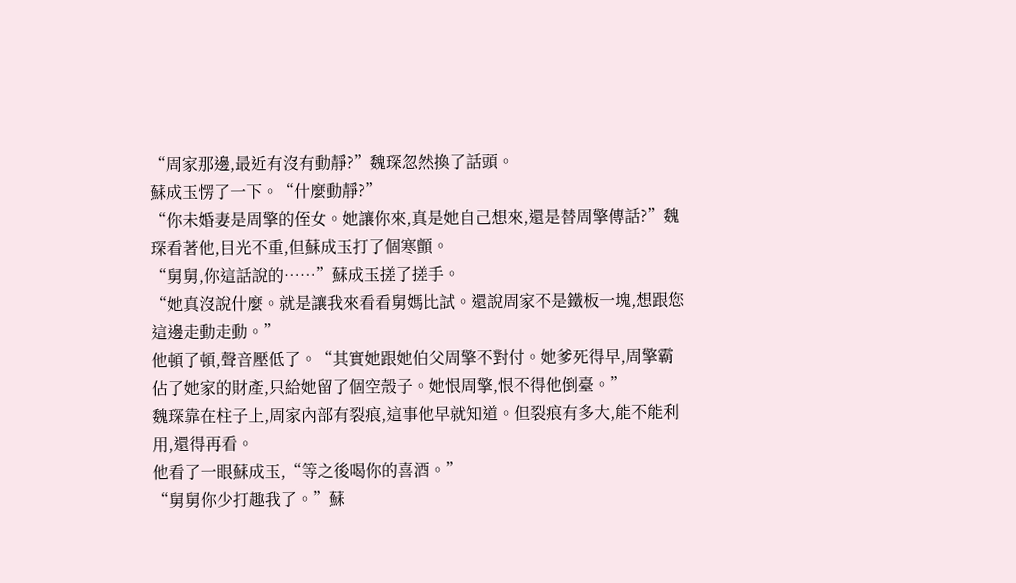“周家那邊,最近有沒有動靜?”魏琛忽然換了話頭。
蘇成玉愣了一下。“什麼動靜?”
“你未婚妻是周擎的侄女。她讓你來,真是她自己想來,還是替周擎傳話?”魏琛看著他,目光不重,但蘇成玉打了個寒顫。
“舅舅,你這話說的……”蘇成玉搓了搓手。
“她真沒說什麼。就是讓我來看看舅媽比試。還說周家不是鐵板一塊,想跟您這邊走動走動。”
他頓了頓,聲音壓低了。“其實她跟她伯父周擎不對付。她爹死得早,周擎霸佔了她家的財產,只給她留了個空殼子。她恨周擎,恨不得他倒臺。”
魏琛靠在柱子上,周家內部有裂痕,這事他早就知道。但裂痕有多大,能不能利用,還得再看。
他看了一眼蘇成玉,“等之後喝你的喜酒。”
“舅舅你少打趣我了。”蘇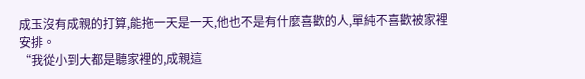成玉沒有成親的打算,能拖一天是一天,他也不是有什麼喜歡的人,單純不喜歡被家裡安排。
“我從小到大都是聽家裡的,成親這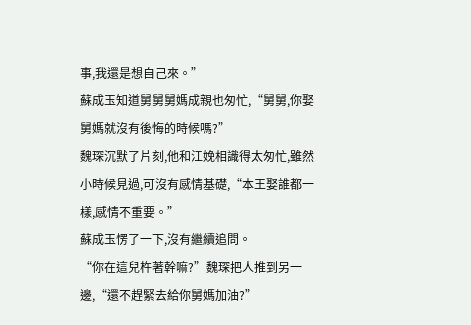事,我還是想自己來。”
蘇成玉知道舅舅舅媽成親也匆忙,“舅舅,你娶舅媽就沒有後悔的時候嗎?”
魏琛沉默了片刻,他和江娩相識得太匆忙,雖然小時候見過,可沒有感情基礎,“本王娶誰都一樣,感情不重要。”
蘇成玉愣了一下,沒有繼續追問。
“你在這兒杵著幹嘛?”魏琛把人推到另一邊,“還不趕緊去給你舅媽加油?”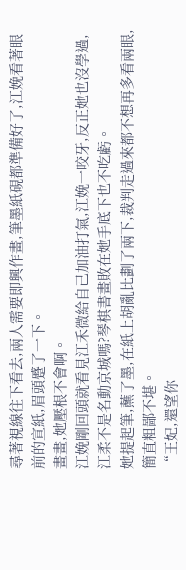尋著視線往下看去,兩人需要即興作畫,筆墨紙硯都準備好了,江娩看著眼前的宣紙,眉頭蹙了一下。
畫畫,她壓根不會啊。
江娩剛回頭就看見江禾微給自己加油打氣,江娩一咬牙,反正她也沒學過,江柔不是名動京城嗎?琴棋書畫敗在她手底下也不吃虧。
她提起筆,蘸了墨,在紙上胡亂比劃了兩下,裁判走過來都不想再多看兩眼,簡直粗鄙不堪。
“王妃,還望你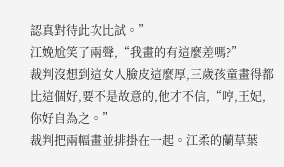認真對待此次比試。”
江娩尬笑了兩聲,“我畫的有這麼差嗎?”
裁判沒想到這女人臉皮這麼厚,三歲孩童畫得都比這個好,要不是故意的,他才不信,“哼,王妃,你好自為之。”
裁判把兩幅畫並排掛在一起。江柔的蘭草葉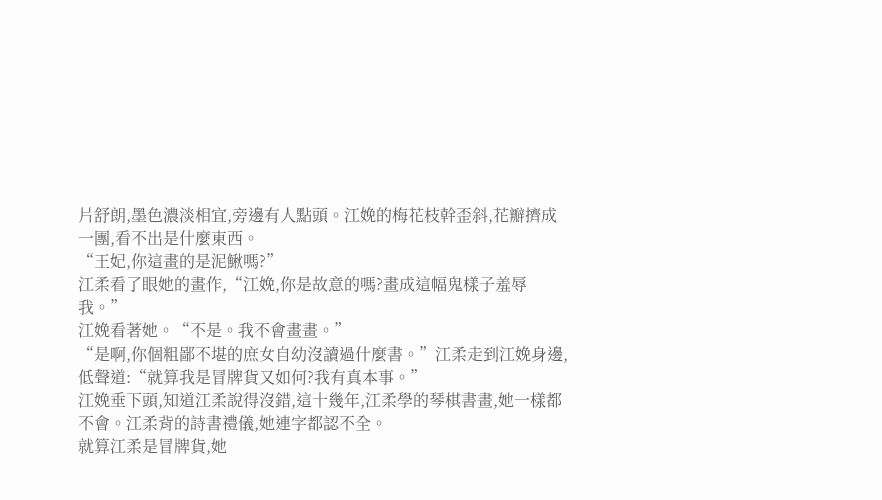片舒朗,墨色濃淡相宜,旁邊有人點頭。江娩的梅花枝幹歪斜,花瓣擠成一團,看不出是什麼東西。
“王妃,你這畫的是泥鰍嗎?”
江柔看了眼她的畫作,“江娩,你是故意的嗎?畫成這幅鬼樣子羞辱我。”
江娩看著她。“不是。我不會畫畫。”
“是啊,你個粗鄙不堪的庶女自幼沒讀過什麼書。”江柔走到江娩身邊,低聲道:“就算我是冒牌貨又如何?我有真本事。”
江娩垂下頭,知道江柔說得沒錯,這十幾年,江柔學的琴棋書畫,她一樣都不會。江柔背的詩書禮儀,她連字都認不全。
就算江柔是冒牌貨,她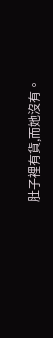肚子裡有貨,而她沒有。